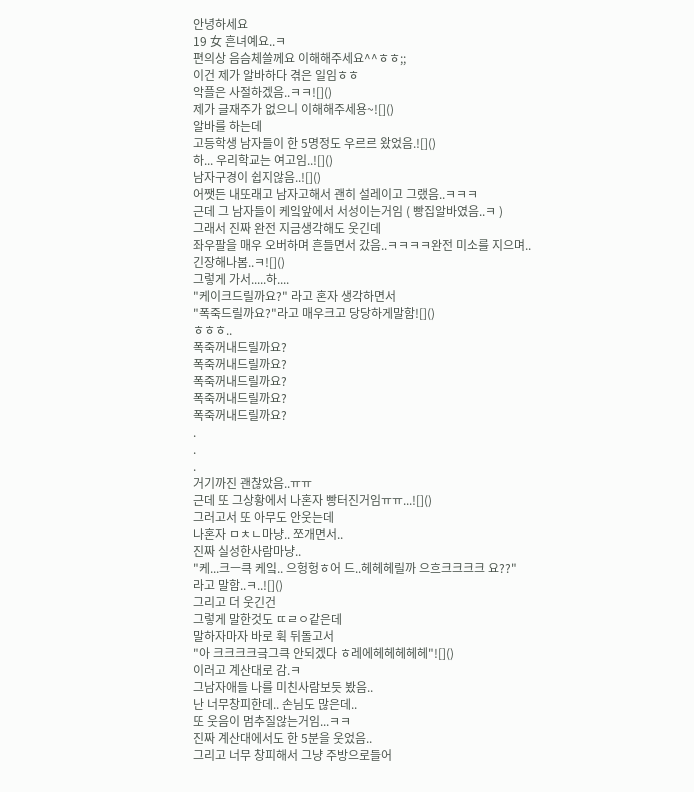안녕하세요
19 女 흔녀예요..ㅋ
편의상 음슴체쓸께요 이해해주세요^^ㅎㅎ;;
이건 제가 알바하다 겪은 일임ㅎㅎ
악플은 사절하겠음..ㅋㅋ![]()
제가 글재주가 없으니 이해해주세용~![]()
알바를 하는데
고등학생 남자들이 한 5명정도 우르르 왔었음.![]()
하... 우리학교는 여고임..![]()
남자구경이 쉽지않음..![]()
어쨋든 내또래고 남자고해서 괜히 설레이고 그랬음..ㅋㅋㅋ
근데 그 남자들이 케잌앞에서 서성이는거임 ( 빵집알바였음..ㅋ )
그래서 진짜 완전 지금생각해도 웃긴데
좌우팔을 매우 오버하며 흔들면서 갔음..ㅋㅋㅋㅋ완전 미소를 지으며..
긴장해나봄..ㅋ![]()
그렇게 가서.....하....
"케이크드릴까요?" 라고 혼자 생각하면서
"폭죽드릴까요?"라고 매우크고 당당하게말함![]()
ㅎㅎㅎ..
폭죽꺼내드릴까요?
폭죽꺼내드릴까요?
폭죽꺼내드릴까요?
폭죽꺼내드릴까요?
폭죽꺼내드릴까요?
.
.
.
거기까진 괜찮았음..ㅠㅠ
근데 또 그상황에서 나혼자 빵터진거임ㅠㅠ...![]()
그러고서 또 아무도 안웃는데
나혼자 ㅁㅊㄴ마냥.. 쪼개면서..
진짜 실성한사람마냥..
"케...크ㅡ큭 케잌.. 으헝헝ㅎ어 드..헤헤헤릴까 으흐크크크크 요??"
라고 말함..ㅋ..![]()
그리고 더 웃긴건
그렇게 말한것도 ㄸㄹㅇ같은데
말하자마자 바로 휙 뒤돌고서
"아 크크크크긐그큭 안되겠다 ㅎ레에헤헤헤헤헤"![]()
이러고 계산대로 감.ㅋ
그남자애들 나를 미친사람보듯 봤음..
난 너무창피한데.. 손님도 많은데..
또 웃음이 멈추질않는거임...ㅋㅋ
진짜 계산대에서도 한 5분을 웃었음..
그리고 너무 창피해서 그냥 주방으로들어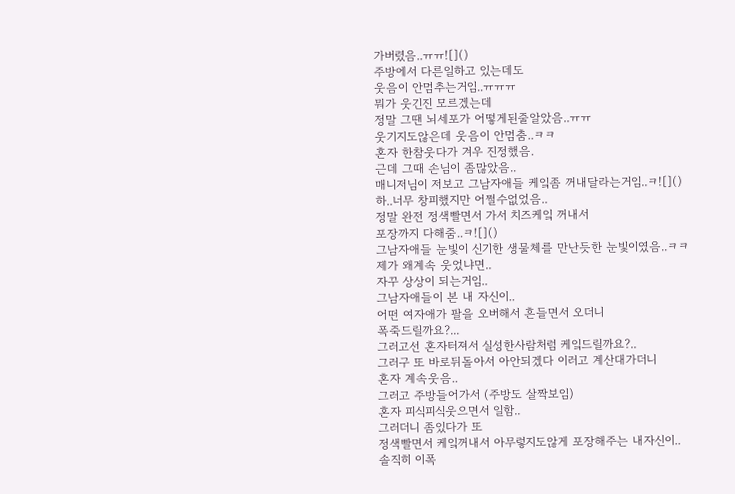가버렸음..ㅠㅠ![]()
주방에서 다른일하고 있는데도
웃음이 안멈추는거임..ㅠㅠㅠ
뭐가 웃긴진 모르겠는데
정말 그땐 뇌세포가 어떻게된줄알았음..ㅠㅠ
웃기지도않은데 웃음이 안멈춤..ㅋㅋ
혼자 한참웃다가 겨우 진정했음.
근데 그때 손님이 좀많았음..
매니저님이 저보고 그남자애들 케잌좀 꺼내달라는거임..ㅋ![]()
하..너무 창피했지만 어쩔수없었음..
정말 완전 정색빨면서 가서 치즈케잌 꺼내서
포장까지 다해줌..ㅋ![]()
그남자애들 눈빛이 신기한 생물체를 만난듯한 눈빛이였음..ㅋㅋ
제가 왜계속 웃었냐면..
자꾸 상상이 되는거임..
그남자애들이 본 내 자신이..
어떤 여자애가 팔을 오버해서 흔들면서 오더니
폭죽드릴까요?...
그러고선 혼자터져서 실성한사람처럼 케잌드릴까요?..
그러구 또 바로뒤돌아서 아안되겠다 이러고 계산대가더니
혼자 계속웃음..
그러고 주방들어가서 (주방도 살짝보임)
혼자 피식피식웃으면서 일함..
그러더니 좀있다가 또
정색빨면서 케잌꺼내서 아무렇지도않게 포장해주는 내자신이..
솔직히 이폭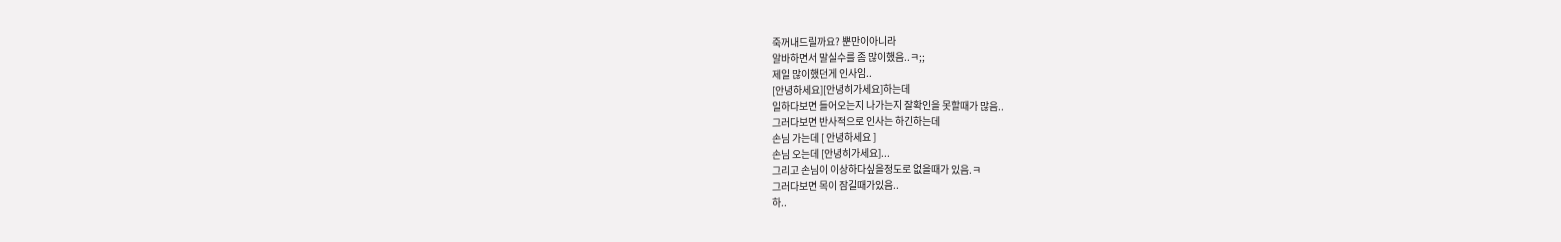죽꺼내드릴까요? 뿐만이아니라
알바하면서 말실수를 좀 많이했음..ㅋ;;
제일 많이했던게 인사임..
[안녕하세요][안녕히가세요]하는데
일하다보면 들어오는지 나가는지 잘확인을 못할때가 많음..
그러다보면 반사적으로 인사는 하긴하는데
손님 가는데 [ 안녕하세요 ]
손님 오는데 [안녕히가세요]...
그리고 손님이 이상하다싶을정도로 없을때가 있음.ㅋ
그러다보면 목이 잠길때가있음..
하..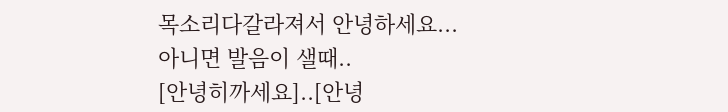목소리다갈라져서 안녕하세요...
아니면 발음이 샐때..
[안녕히까세요]..[안녕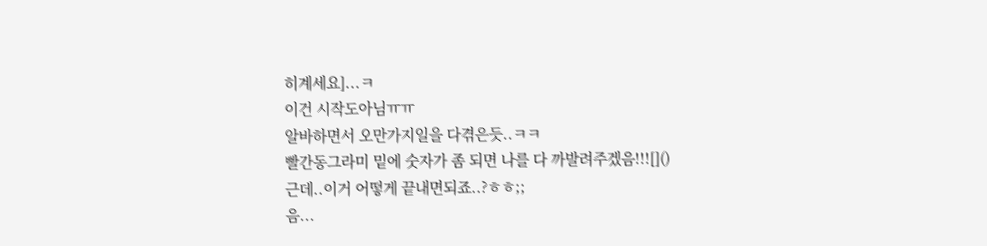히계세요]...ㅋ
이건 시작도아님ㅠㅠ
알바하면서 오만가지일을 다겪은듯..ㅋㅋ
빨간동그라미 밑에 숫자가 좀 되면 나를 다 까발려주겠음!!![]()
근데..이거 어떻게 끝내면되죠..?ㅎㅎ;;
음...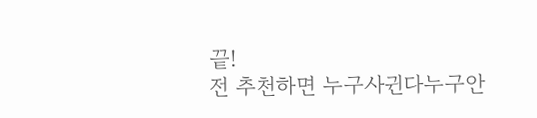끝!
전 추천하면 누구사귄다누구안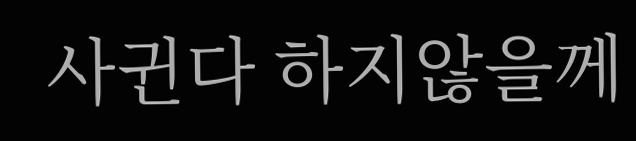사귄다 하지않을께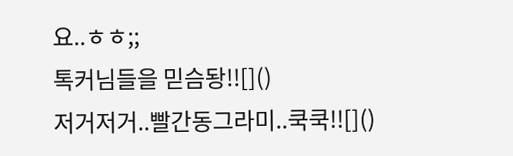요..ㅎㅎ;;
톡커님들을 믿슴돵!![]()
저거저거..빨간동그라미..쿡쿡!![]()